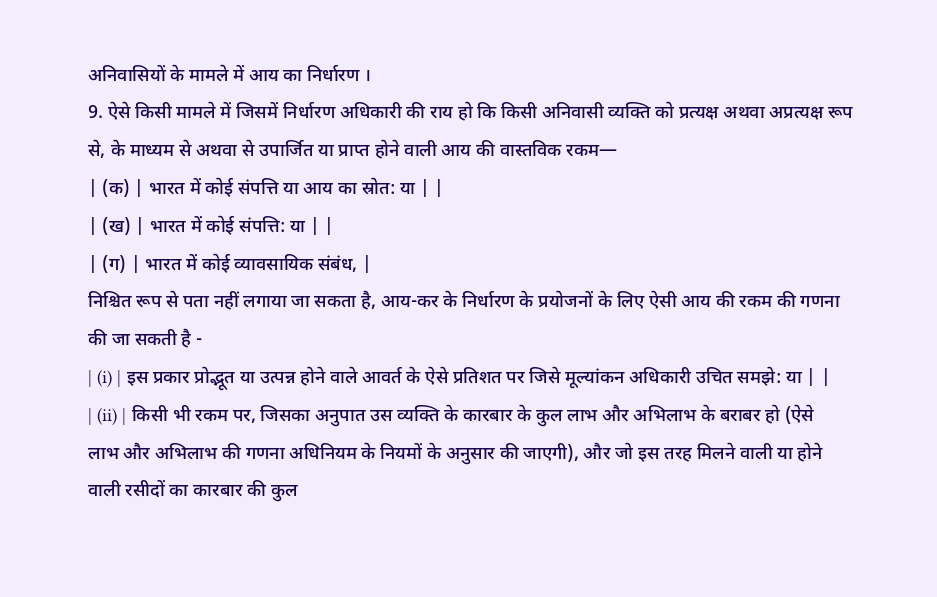अनिवासियों के मामले में आय का निर्धारण ।
9. ऐसे किसी मामले में जिसमें निर्धारण अधिकारी की राय हो कि किसी अनिवासी व्यक्ति को प्रत्यक्ष अथवा अप्रत्यक्ष रूप से, के माध्यम से अथवा से उपार्जित या प्राप्त होने वाली आय की वास्तविक रकम—
| (क) | भारत में कोई संपत्ति या आय का स्रोत: या | |
| (ख) | भारत में कोई संपत्ति: या | |
| (ग) | भारत में कोई व्यावसायिक संबंध, |
निश्चित रूप से पता नहीं लगाया जा सकता है, आय-कर के निर्धारण के प्रयोजनों के लिए ऐसी आय की रकम की गणना की जा सकती है -
| (i) | इस प्रकार प्रोद्भूत या उत्पन्न होने वाले आवर्त के ऐसे प्रतिशत पर जिसे मूल्यांकन अधिकारी उचित समझे: या | |
| (ii) | किसी भी रकम पर, जिसका अनुपात उस व्यक्ति के कारबार के कुल लाभ और अभिलाभ के बराबर हो (ऐसे लाभ और अभिलाभ की गणना अधिनियम के नियमों के अनुसार की जाएगी), और जो इस तरह मिलने वाली या होने वाली रसीदों का कारबार की कुल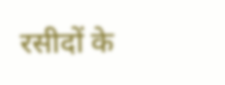रसीदों के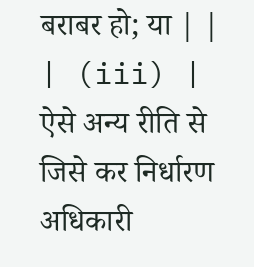बराबर हो; या | |
| (iii) | ऐसे अन्य रीति से जिसे कर निर्धारण अधिकारी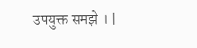उपयुक्त समझे । |